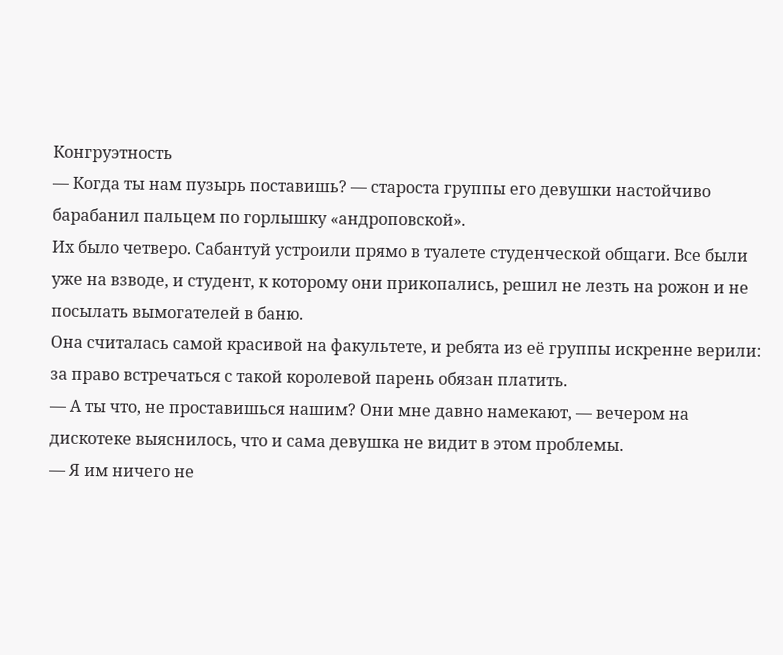Конгруэтность
— Когда ты нам пузырь поставишь? — староста группы его девушки настойчиво барабанил пальцем по горлышку «андроповской».
Их было четверо. Сабантуй устроили прямо в туалете студенческой общаги. Все были уже на взводе, и студент, к которому они прикопались, решил не лезть на рожон и не посылать вымогателей в баню.
Она считалась самой красивой на факультете, и ребята из её группы искренне верили: за право встречаться с такой королевой парень обязан платить.
— А ты что, не проставишься нашим? Они мне давно намекают, — вечером на дискотеке выяснилось, что и сама девушка не видит в этом проблемы.
— Я им ничего не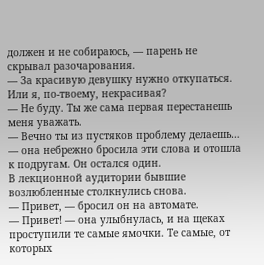должен и не собираюсь, — парень не скрывал разочарования.
— За красивую девушку нужно откупаться. Или я, по-твоему, некрасивая?
— Не буду. Ты же сама первая перестанешь меня уважать.
— Вечно ты из пустяков проблему делаешь… — она небрежно бросила эти слова и отошла к подругам. Он остался один.
В лекционной аудитории бывшие возлюбленные столкнулись снова.
— Привет, — бросил он на автомате.
— Привет! — она улыбнулась, и на щеках проступили те самые ямочки. Те самые, от которых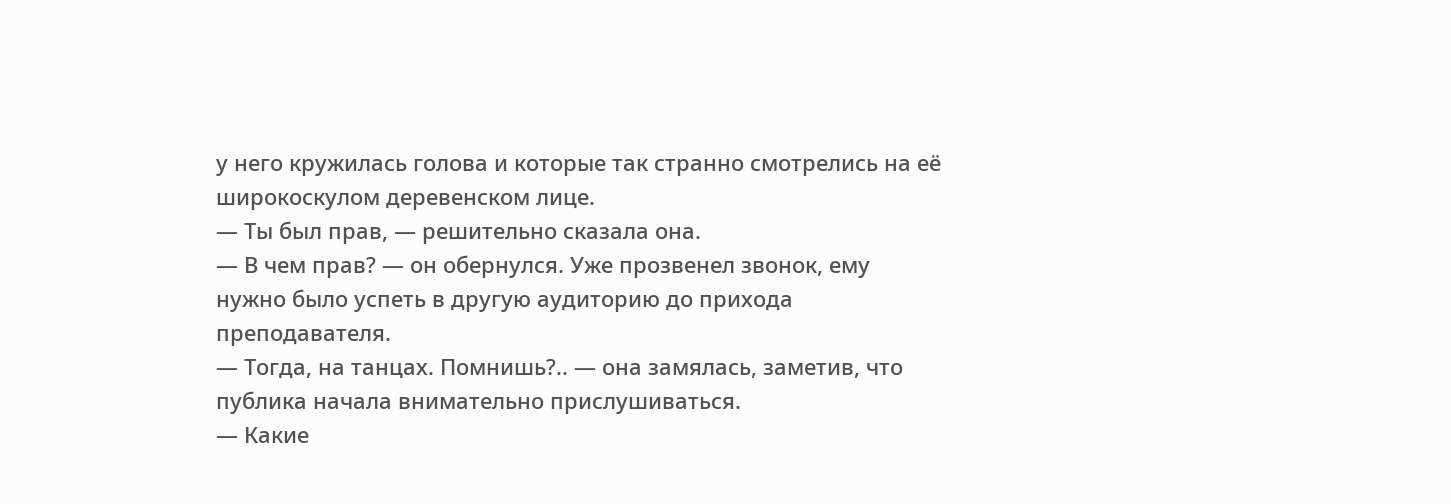у него кружилась голова и которые так странно смотрелись на её широкоскулом деревенском лице.
— Ты был прав, — решительно сказала она.
— В чем прав? — он обернулся. Уже прозвенел звонок, ему нужно было успеть в другую аудиторию до прихода преподавателя.
— Тогда, на танцах. Помнишь?.. — она замялась, заметив, что публика начала внимательно прислушиваться.
— Какие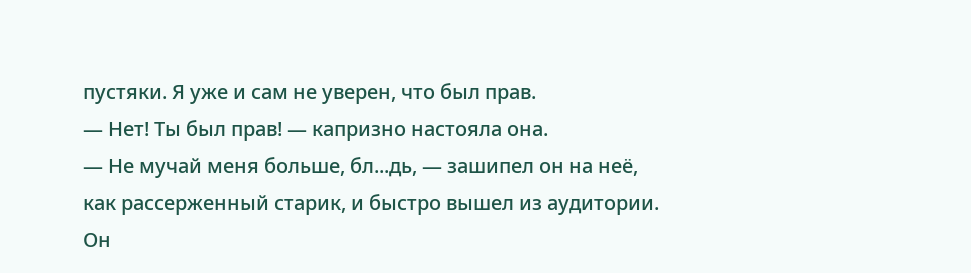пустяки. Я уже и сам не уверен, что был прав.
— Нет! Ты был прав! — капризно настояла она.
— Не мучай меня больше, бл...дь, — зашипел он на неё, как рассерженный старик, и быстро вышел из аудитории.
Он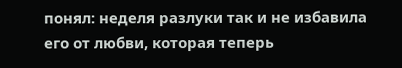понял: неделя разлуки так и не избавила его от любви, которая теперь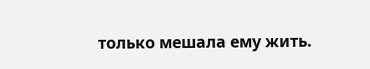только мешала ему жить.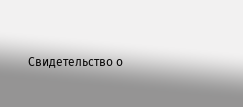Свидетельство о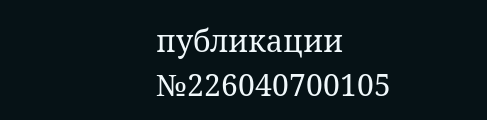публикации №226040700105